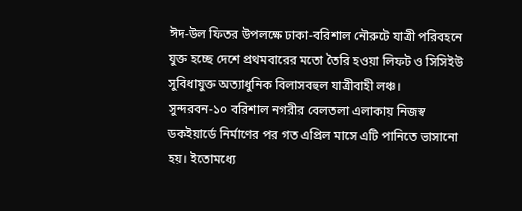ঈদ-উল ফিতর উপলক্ষে ঢাকা-বরিশাল নৌরুটে যাত্রী পরিবহনে যুক্ত হচ্ছে দেশে প্রথমবারের মতো তৈরি হওয়া লিফট ও সিসিইউ সুবিধাযুক্ত অত্যাধুনিক বিলাসবহুল যাত্রীবাহী লঞ্চ।
সুন্দরবন-১০ বরিশাল নগরীর বেলতলা এলাকায় নিজস্ব ডকইয়ার্ডে নির্মাণের পর গত এপ্রিল মাসে এটি পানিতে ভাসানো হয়। ইতোমধ্যে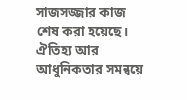সাজসজ্জার কাজ শেষ করা হয়েছে।
ঐতিহ্য আর আধুনিকতার সমন্বয়ে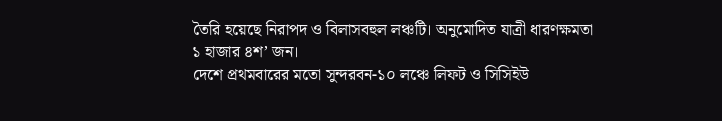তৈরি হয়েছে নিরাপদ ও বিলাসবহুল লঞ্চটি। অনুমোদিত যাত্রী ধারণক্ষমতা ১ হাজার ৪শ’ জন।
দেশে প্রথমবারের মতো সুন্দরবন-১০ লঞ্চে লিফট ও সিসিইউ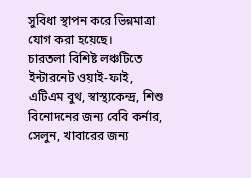সুবিধা স্থাপন করে ভিন্নমাত্রা যোগ করা হয়েছে।
চারতলা বিশিষ্ট লঞ্চটিতে ইন্টারনেট ওয়াই-ফাই, এটিএম বুথ, স্বাস্থ্যকেন্দ্র, শিশু বিনোদনের জন্য বেবি কর্নার, সেলুন, খাবারের জন্য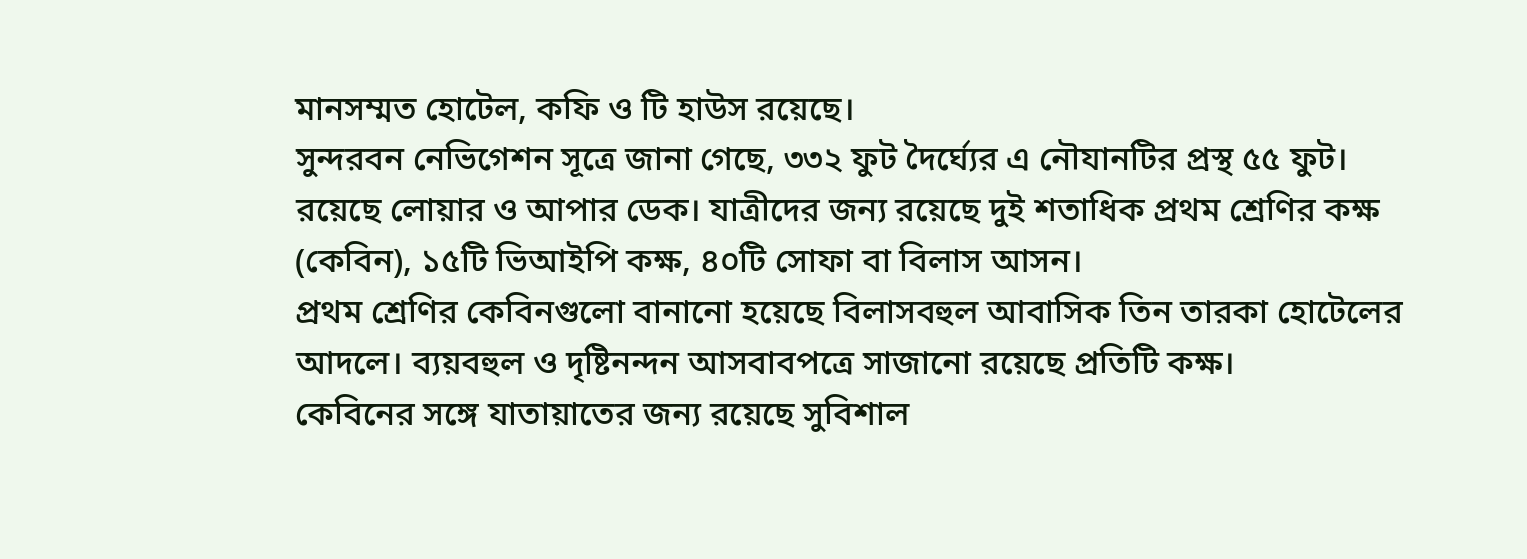মানসম্মত হোটেল, কফি ও টি হাউস রয়েছে।
সুন্দরবন নেভিগেশন সূত্রে জানা গেছে, ৩৩২ ফুট দৈর্ঘ্যের এ নৌযানটির প্রস্থ ৫৫ ফুট। রয়েছে লোয়ার ও আপার ডেক। যাত্রীদের জন্য রয়েছে দুই শতাধিক প্রথম শ্রেণির কক্ষ (কেবিন), ১৫টি ভিআইপি কক্ষ, ৪০টি সোফা বা বিলাস আসন।
প্রথম শ্রেণির কেবিনগুলো বানানো হয়েছে বিলাসবহুল আবাসিক তিন তারকা হোটেলের আদলে। ব্যয়বহুল ও দৃষ্টিনন্দন আসবাবপত্রে সাজানো রয়েছে প্রতিটি কক্ষ।
কেবিনের সঙ্গে যাতায়াতের জন্য রয়েছে সুবিশাল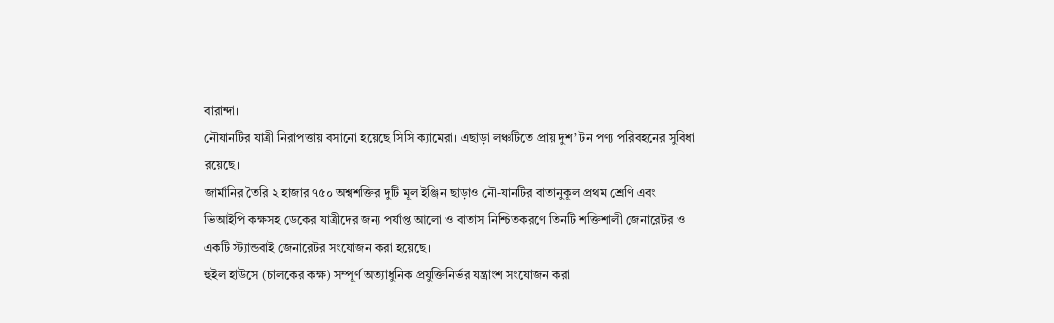বারান্দা।
নৌযানটির যাত্রী নিরাপত্তায় বসানো হয়েছে সিসি ক্যামেরা। এছাড়া লঞ্চটিতে প্রায় দুশ’ টন পণ্য পরিবহনের সুবিধা রয়েছে।
জার্মানির তৈরি ২ হাজার ৭৫০ অশ্বশক্তির দুটি মূল ইঞ্জিন ছাড়াও নৌ-যানটির বাতানুকূল প্রথম শ্রেণি এবং ভিআইপি কক্ষসহ ডেকের যাত্রীদের জন্য পর্যাপ্ত আলো ও বাতাস নিশ্চিতকরণে তিনটি শক্তিশালী জেনারেটর ও একটি স্ট্যান্ডবাই জেনারেটর সংযোজন করা হয়েছে।
হুইল হাউসে (চালকের কক্ষ) সম্পূর্ণ অত্যাধুনিক প্রযুক্তিনির্ভর যন্ত্রাংশ সংযোজন করা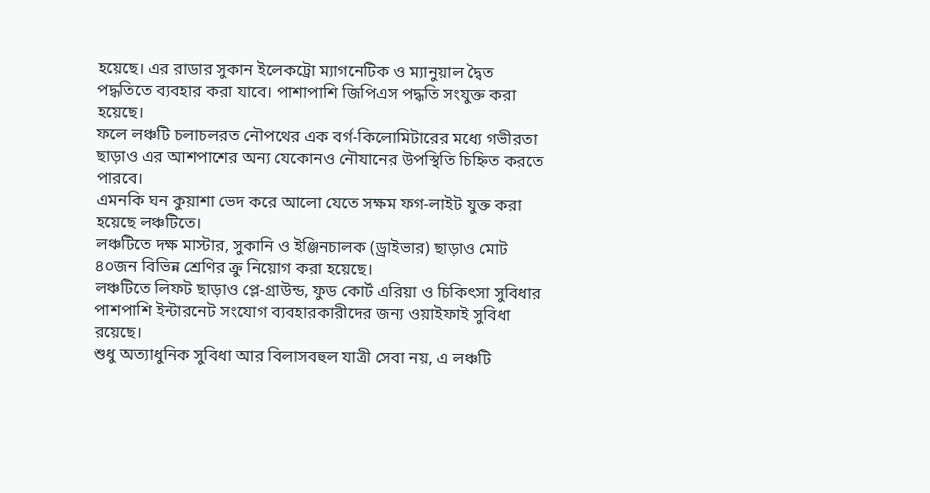হয়েছে। এর রাডার সুকান ইলেকট্রো ম্যাগনেটিক ও ম্যানুয়াল দ্বৈত পদ্ধতিতে ব্যবহার করা যাবে। পাশাপাশি জিপিএস পদ্ধতি সংযুক্ত করা হয়েছে।
ফলে লঞ্চটি চলাচলরত নৌপথের এক বর্গ-কিলোমিটারের মধ্যে গভীরতা ছাড়াও এর আশপাশের অন্য যেকোনও নৌযানের উপস্থিতি চিহ্নিত করতে পারবে।
এমনকি ঘন কুয়াশা ভেদ করে আলো যেতে সক্ষম ফগ-লাইট যুক্ত করা হয়েছে লঞ্চটিতে।
লঞ্চটিতে দক্ষ মাস্টার, সুকানি ও ইঞ্জিনচালক (ড্রাইভার) ছাড়াও মোট ৪০জন বিভিন্ন শ্রেণির ক্রু নিয়োগ করা হয়েছে।
লঞ্চটিতে লিফট ছাড়াও প্লে-গ্রাউন্ড, ফুড কোর্ট এরিয়া ও চিকিৎসা সুবিধার পাশপাশি ইন্টারনেট সংযোগ ব্যবহারকারীদের জন্য ওয়াইফাই সুবিধা রয়েছে।
শুধু অত্যাধুনিক সুবিধা আর বিলাসবহুল যাত্রী সেবা নয়, এ লঞ্চটি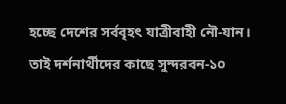হচ্ছে দেশের সর্ববৃহৎ যাত্রীবাহী নৌ-যান।
তাই দর্শনার্থীদের কাছে সুন্দরবন-১০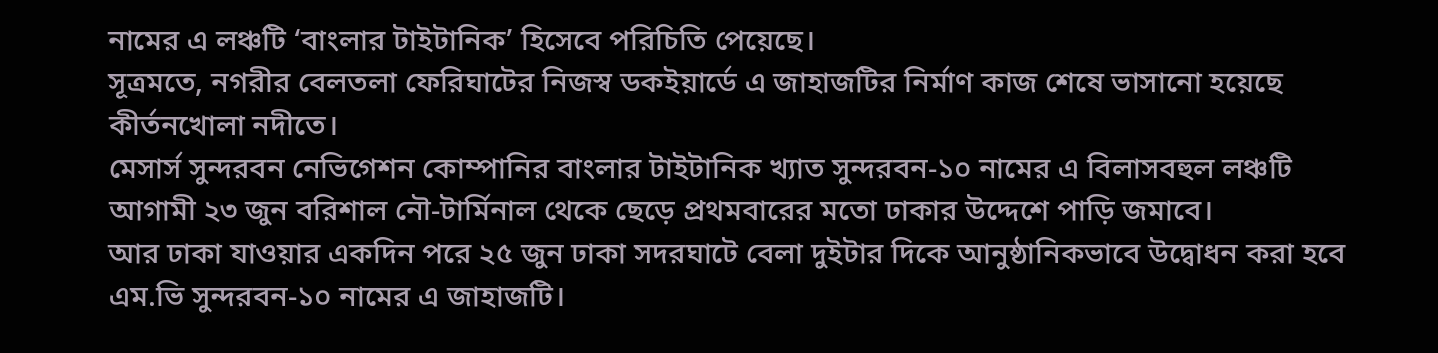নামের এ লঞ্চটি ‘বাংলার টাইটানিক’ হিসেবে পরিচিতি পেয়েছে।
সূত্রমতে, নগরীর বেলতলা ফেরিঘাটের নিজস্ব ডকইয়ার্ডে এ জাহাজটির নির্মাণ কাজ শেষে ভাসানো হয়েছে কীর্তনখোলা নদীতে।
মেসার্স সুন্দরবন নেভিগেশন কোম্পানির বাংলার টাইটানিক খ্যাত সুন্দরবন-১০ নামের এ বিলাসবহুল লঞ্চটি আগামী ২৩ জুন বরিশাল নৌ-টার্মিনাল থেকে ছেড়ে প্রথমবারের মতো ঢাকার উদ্দেশে পাড়ি জমাবে।
আর ঢাকা যাওয়ার একদিন পরে ২৫ জুন ঢাকা সদরঘাটে বেলা দুইটার দিকে আনুষ্ঠানিকভাবে উদ্বোধন করা হবে এম.ভি সুন্দরবন-১০ নামের এ জাহাজটি।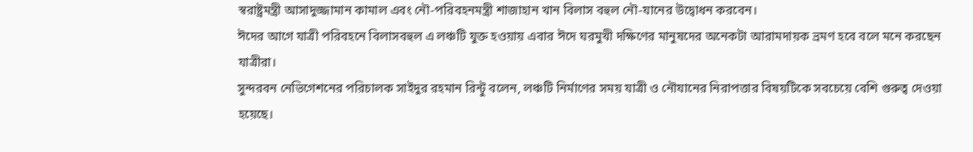স্বরাষ্ট্রমন্ত্রী আসাদুজ্জামান কামাল এবং নৌ-পরিবহনমন্ত্রী শাজাহান খান বিলাস বহুল নৌ-যানের উদ্বোধন করবেন।
ঈদের আগে যাত্রী পরিবহনে বিলাসবহুল এ লঞ্চটি যুক্ত হওয়ায় এবার ঈদে ঘরমুখী দক্ষিণের মানুষদের অনেকটা আরামদায়ক ভ্রমণ হবে বলে মনে করছেন যাত্রীরা।
সুন্দরবন নেভিগেশনের পরিচালক সাইদুর রহমান রিন্টু বলেন, লঞ্চটি নির্মাণের সময় যাত্রী ও নৌযানের নিরাপত্তার বিষয়টিকে সবচেয়ে বেশি গুরুত্ব দেওয়া হয়েছে।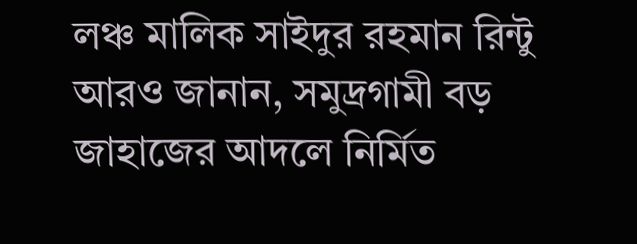লঞ্চ মালিক সাইদুর রহমান রিন্টু আরও জানান, সমুদ্রগামী বড় জাহাজের আদলে নির্মিত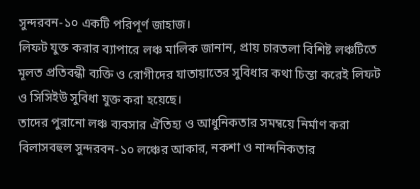সুন্দরবন-১০ একটি পরিপূর্ণ জাহাজ।
লিফট যুক্ত করার ব্যাপারে লঞ্চ মালিক জানান, প্রায় চারতলা বিশিষ্ট লঞ্চটিতে মূলত প্রতিবন্ধী ব্যক্তি ও রোগীদের যাতায়াতের সুবিধার কথা চিন্তা করেই লিফট ও সিসিইউ সুবিধা যুক্ত করা হয়েছে।
তাদের পুরানো লঞ্চ ব্যবসার ঐতিহ্য ও আধুনিকতার সমম্বয়ে নির্মাণ করা বিলাসবহুল সুন্দরবন-১০ লঞ্চের আকার, নকশা ও নান্দনিকতার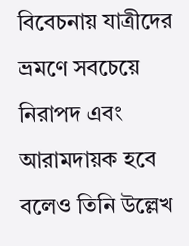বিবেচনায় যাত্রীদের ভ্রমণে সবচেয়ে নিরাপদ এবং আরামদায়ক হবে বলেও তিনি উল্লেখ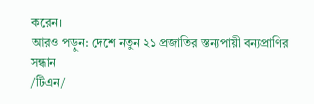করেন।
আরও পড়ুন: দেশে নতুন ২১ প্রজাতির স্তন্যপায়ী বন্যপ্রাণির সন্ধান
/টিএন/